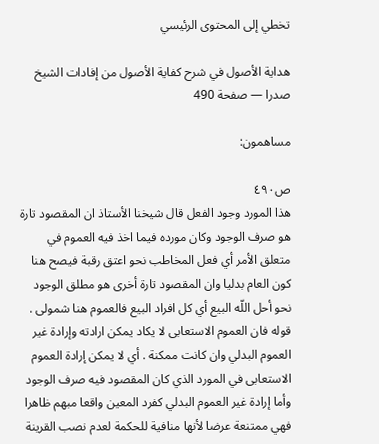تخطي إلى المحتوى الرئيسي

هداية الأصول في شرح كفاية الأصول من إفادات الشيخ صدرا — صفحة 490

مساهمون:

ص٤٩٠
هذا المورد وجود الفعل قال شيخنا الأستاذ ان المقصود تارة هو صرف الوجود وكان مورده فيما اخذ فيه العموم في متعلق الأمر أي فعل المخاطب نحو اعتق رقبة فيصح هنا كون العام بدليا وان المقصود تارة أخرى هو مطلق الوجود نحو أحل اللّه البيع أي كل افراد البيع فالعموم هنا شمولى . قوله فان العموم الاستعابى لا يكاد يمكن ارادته وإرادة غير العموم البدلي وان كانت ممكنة . أي لا يمكن إرادة العموم الاستعابى في المورد الذي كان المقصود فيه صرف الوجود وأما إرادة غير العموم البدلي كفرد المعين واقعا مبهم ظاهرا فهي ممتنعة عرضا لأنها منافية للحكمة لعدم نصب القرينة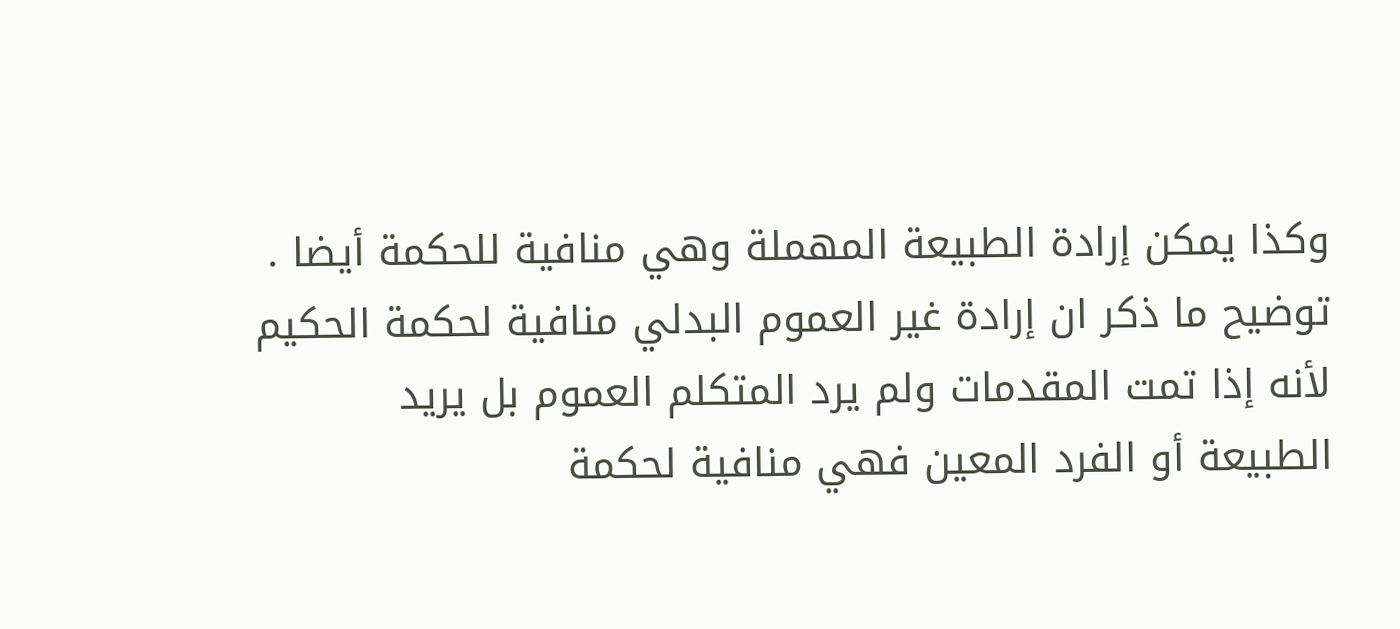وكذا يمكن إرادة الطبيعة المهملة وهي منافية للحكمة أيضا . توضيح ما ذكر ان إرادة غير العموم البدلي منافية لحكمة الحكيم لأنه إذا تمت المقدمات ولم يرد المتكلم العموم بل يريد الطبيعة أو الفرد المعين فهي منافية لحكمة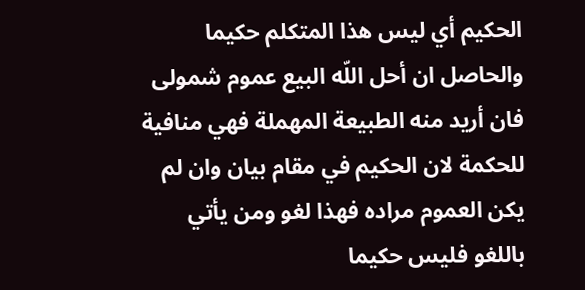الحكيم أي ليس هذا المتكلم حكيما والحاصل ان أحل اللّه البيع عموم شمولى فان أريد منه الطبيعة المهملة فهي منافية للحكمة لان الحكيم في مقام بيان وان لم يكن العموم مراده فهذا لغو ومن يأتي باللغو فليس حكيما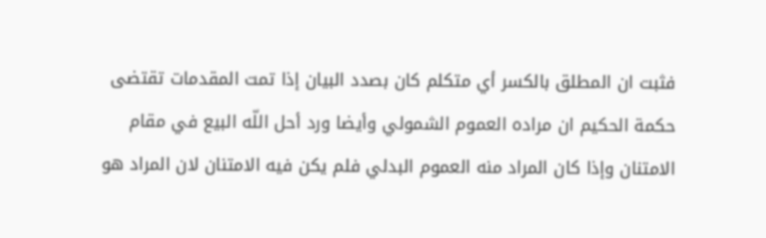فثبت ان المطلق بالكسر أي متكلم كان بصدد البيان إذا تمت المقدمات تقتضى حكمة الحكيم ان مراده العموم الشمولي وأيضا ورد أحل اللّه البيع في مقام الامتنان وإذا كان المراد منه العموم البدلي فلم يكن فيه الامتنان لان المراد هو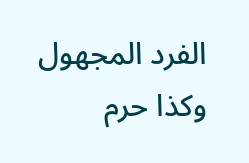الفرد المجهول وكذا حرم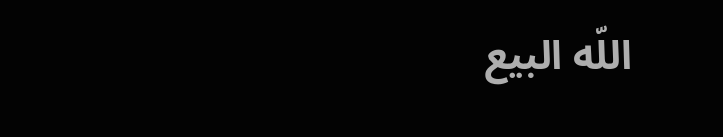اللّه البيع